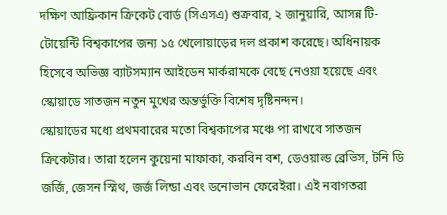দক্ষিণ আফ্রিকান ক্রিকেট বোর্ড (সিএসএ) শুক্রবার, ২ জানুয়ারি, আসন্ন টি-টোয়েন্টি বিশ্বকাপের জন্য ১৫ খেলোয়াড়ের দল প্রকাশ করেছে। অধিনায়ক হিসেবে অভিজ্ঞ ব্যাটসম্যান আইডেন মার্করামকে বেছে নেওয়া হয়েছে এবং স্কোয়াডে সাতজন নতুন মুখের অন্তর্ভুক্তি বিশেষ দৃষ্টিনন্দন।
স্কোয়াডের মধ্যে প্রথমবারের মতো বিশ্বকাপের মঞ্চে পা রাখবে সাতজন ক্রিকেটার। তারা হলেন কুয়েনা মাফাকা, করবিন বশ, ডেওয়াল্ড ব্রেভিস, টনি ডি জর্জি, জেসন স্মিথ, জর্জ লিন্ডা এবং ডনোভান ফেরেইরা। এই নবাগতরা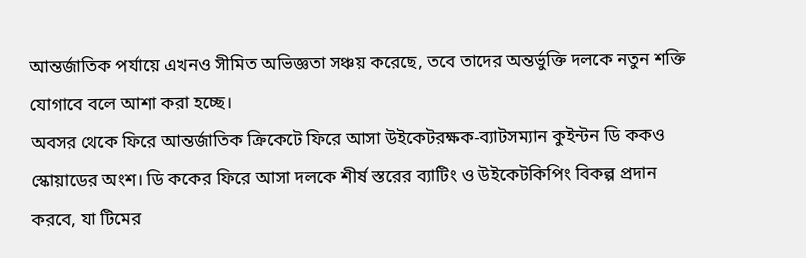আন্তর্জাতিক পর্যায়ে এখনও সীমিত অভিজ্ঞতা সঞ্চয় করেছে, তবে তাদের অন্তর্ভুক্তি দলকে নতুন শক্তি যোগাবে বলে আশা করা হচ্ছে।
অবসর থেকে ফিরে আন্তর্জাতিক ক্রিকেটে ফিরে আসা উইকেটরক্ষক-ব্যাটসম্যান কুইন্টন ডি ককও স্কোয়াডের অংশ। ডি ককের ফিরে আসা দলকে শীর্ষ স্তরের ব্যাটিং ও উইকেটকিপিং বিকল্প প্রদান করবে, যা টিমের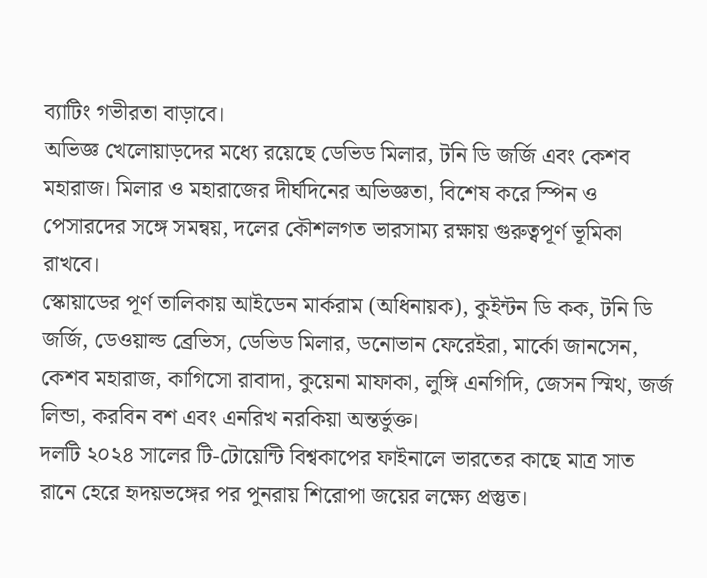ব্যাটিং গভীরতা বাড়াবে।
অভিজ্ঞ খেলোয়াড়দের মধ্যে রয়েছে ডেভিড মিলার, টনি ডি জর্জি এবং কেশব মহারাজ। মিলার ও মহারাজের দীর্ঘদিনের অভিজ্ঞতা, বিশেষ করে স্পিন ও পেসারদের সঙ্গে সমন্বয়, দলের কৌশলগত ভারসাম্য রক্ষায় গুরুত্বপূর্ণ ভূমিকা রাখবে।
স্কোয়াডের পূর্ণ তালিকায় আইডেন মার্করাম (অধিনায়ক), কুইন্টন ডি কক, টনি ডি জর্জি, ডেওয়াল্ড ব্রেভিস, ডেভিড মিলার, ডনোভান ফেরেইরা, মার্কো জানসেন, কেশব মহারাজ, কাগিসো রাবাদা, কুয়েনা মাফাকা, লুঙ্গি এনগিদি, জেসন স্মিথ, জর্জ লিন্ডা, করবিন বশ এবং এনরিখ নরকিয়া অন্তর্ভুক্ত।
দলটি ২০২৪ সালের টি-টোয়েন্টি বিশ্বকাপের ফাইনালে ভারতের কাছে মাত্র সাত রানে হেরে হৃদয়ভঙ্গের পর পুনরায় শিরোপা জয়ের লক্ষ্যে প্রস্তুত।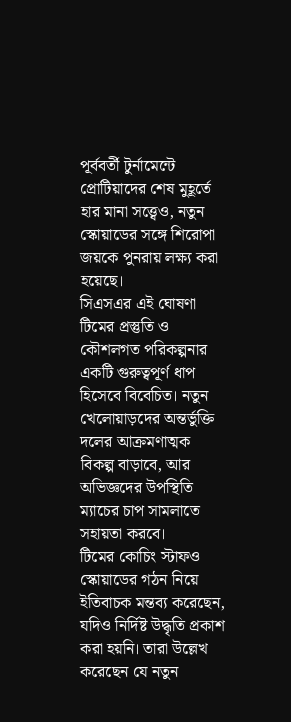পূর্ববর্তী টুর্নামেন্টে প্রোটিয়াদের শেষ মুহূর্তে হার মানা সত্ত্বেও, নতুন স্কোয়াডের সঙ্গে শিরোপা জয়কে পুনরায় লক্ষ্য করা হয়েছে।
সিএসএর এই ঘোষণা টিমের প্রস্তুতি ও কৌশলগত পরিকল্পনার একটি গুরুত্বপূর্ণ ধাপ হিসেবে বিবেচিত। নতুন খেলোয়াড়দের অন্তর্ভুক্তি দলের আক্রমণাত্মক বিকল্প বাড়াবে, আর অভিজ্ঞদের উপস্থিতি ম্যাচের চাপ সামলাতে সহায়তা করবে।
টিমের কোচিং স্টাফও স্কোয়াডের গঠন নিয়ে ইতিবাচক মন্তব্য করেছেন, যদিও নির্দিষ্ট উদ্ধৃতি প্রকাশ করা হয়নি। তারা উল্লেখ করেছেন যে নতুন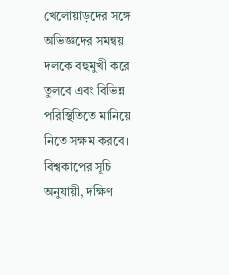খেলোয়াড়দের সঙ্গে অভিজ্ঞদের সমন্বয় দলকে বহুমুখী করে তুলবে এবং বিভিন্ন পরিস্থিতিতে মানিয়ে নিতে সক্ষম করবে।
বিশ্বকাপের সূচি অনুযায়ী, দক্ষিণ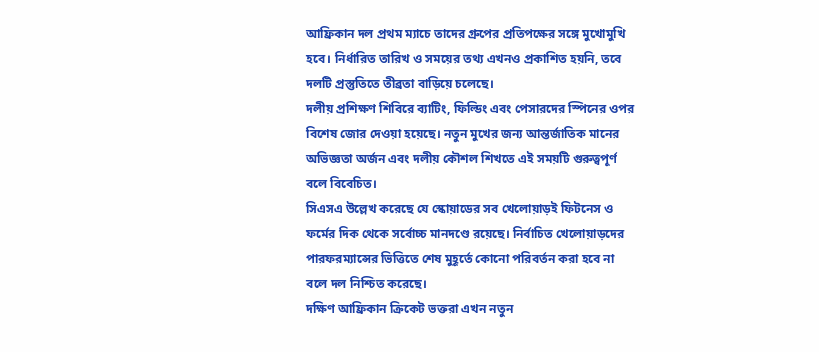আফ্রিকান দল প্রথম ম্যাচে তাদের গ্রুপের প্রতিপক্ষের সঙ্গে মুখোমুখি হবে। নির্ধারিত তারিখ ও সময়ের তথ্য এখনও প্রকাশিত হয়নি, তবে দলটি প্রস্তুতিতে তীব্রতা বাড়িয়ে চলেছে।
দলীয় প্রশিক্ষণ শিবিরে ব্যাটিং, ফিল্ডিং এবং পেসারদের স্পিনের ওপর বিশেষ জোর দেওয়া হয়েছে। নতুন মুখের জন্য আন্তর্জাতিক মানের অভিজ্ঞতা অর্জন এবং দলীয় কৌশল শিখতে এই সময়টি গুরুত্বপূর্ণ বলে বিবেচিত।
সিএসএ উল্লেখ করেছে যে স্কোয়াডের সব খেলোয়াড়ই ফিটনেস ও ফর্মের দিক থেকে সর্বোচ্চ মানদণ্ডে রয়েছে। নির্বাচিত খেলোয়াড়দের পারফরম্যান্সের ভিত্তিতে শেষ মুহূর্তে কোনো পরিবর্তন করা হবে না বলে দল নিশ্চিত করেছে।
দক্ষিণ আফ্রিকান ক্রিকেট ভক্তরা এখন নতুন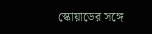স্কোয়াডের সঙ্গে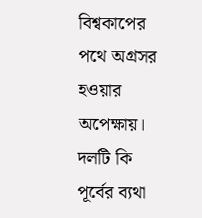বিশ্বকাপের পথে অগ্রসর হওয়ার অপেক্ষায়। দলটি কি পূর্বের ব্যথা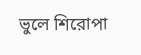ভুলে শিরোপা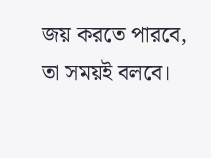জয় করতে পারবে, তা সময়ই বলবে।